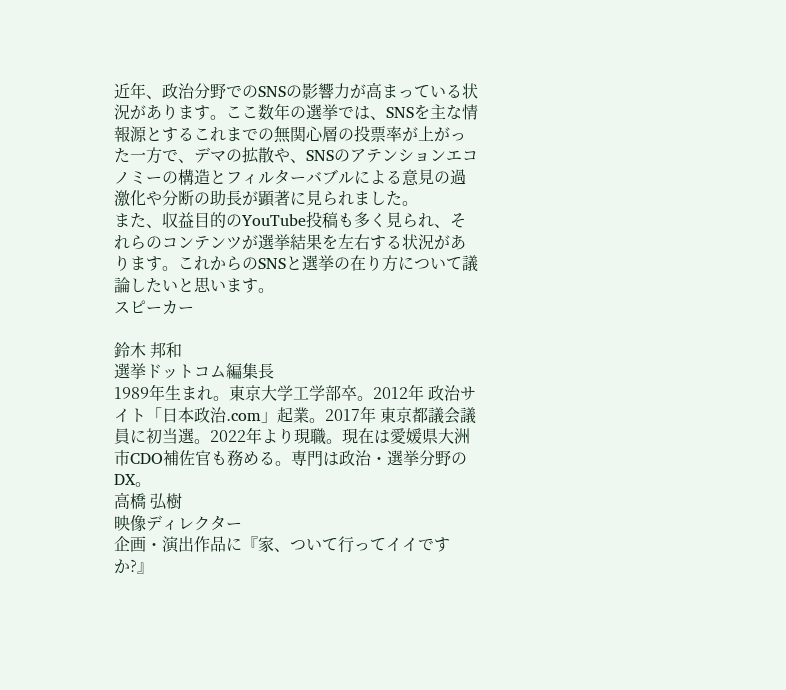近年、政治分野でのSNSの影響力が高まっている状況があります。ここ数年の選挙では、SNSを主な情報源とするこれまでの無関心層の投票率が上がった一方で、デマの拡散や、SNSのアテンションエコノミーの構造とフィルターバブルによる意見の過激化や分断の助長が顕著に見られました。
また、収益目的のYouTube投稿も多く見られ、それらのコンテンツが選挙結果を左右する状況があります。これからのSNSと選挙の在り方について議論したいと思います。
スピーカー

鈴木 邦和
選挙ドットコム編集長
1989年生まれ。東京大学工学部卒。2012年 政治サイト「日本政治.com」起業。2017年 東京都議会議員に初当選。2022年より現職。現在は愛媛県大洲市CDO補佐官も務める。専門は政治・選挙分野のDX。
高橋 弘樹
映像ディレクター
企画・演出作品に『家、ついて行ってイイですか?』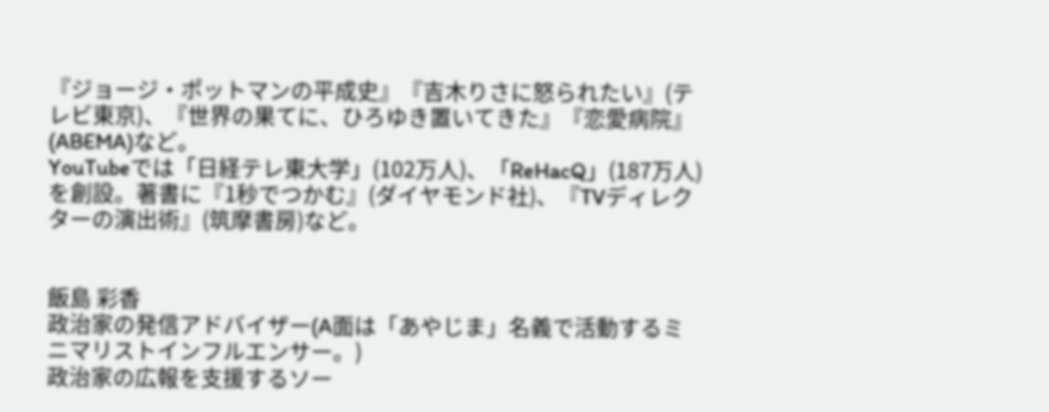『ジョージ・ポットマンの平成史』『吉木りさに怒られたい』(テレビ東京)、『世界の果てに、ひろゆき置いてきた』『恋愛病院』(ABEMA)など。
YouTubeでは「日経テレ東大学」(102万人)、「ReHacQ」(187万人)を創設。著書に『1秒でつかむ』(ダイヤモンド社)、『TVディレクターの演出術』(筑摩書房)など。


飯島 彩香
政治家の発信アドバイザー(A面は「あやじま」名義で活動するミニマリストインフルエンサー。)
政治家の広報を支援するソー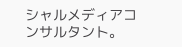シャルメディアコンサルタント。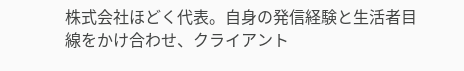株式会社ほどく代表。自身の発信経験と生活者目線をかけ合わせ、クライアント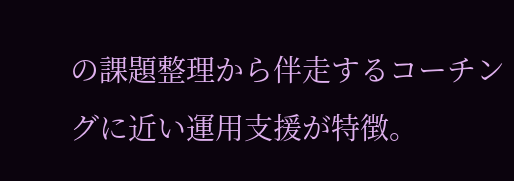の課題整理から伴走するコーチングに近い運用支援が特徴。